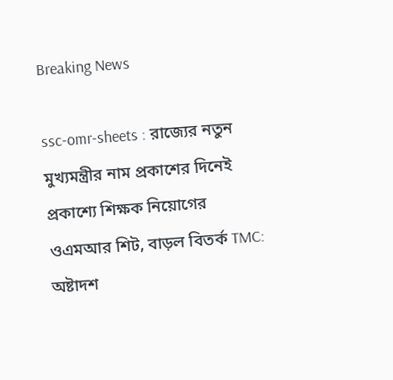Breaking News

ssc-omr-sheets : রাজ্যের নতুন মুখ্যমন্ত্রীর নাম প্রকাশের দিনেই প্রকাশ্যে শিক্ষক নিয়োগের ওএমআর শিট, বাড়ল বিতর্ক TMC: অষ্টাদশ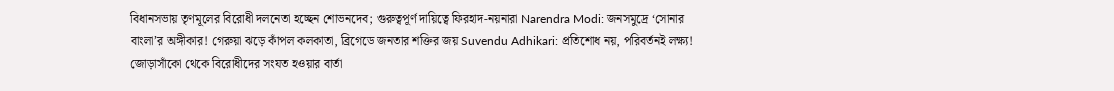বিধানসভায় তৃণমূলের বিরোধী দলনেতা হচ্ছেন শোভনদেব; গুরুত্বপূর্ণ দায়িত্বে ফিরহাদ-নয়নারা Narendra Modi: জনসমুদ্রে ‘সোনার বাংলা’র অঙ্গীকার! গেরুয়া ঝড়ে কাঁপল কলকাতা, ব্রিগেডে জনতার শক্তির জয় Suvendu Adhikari: প্রতিশোধ নয়, পরিবর্তনই লক্ষ্য! জোড়াসাঁকো থেকে বিরোধীদের সংযত হওয়ার বার্তা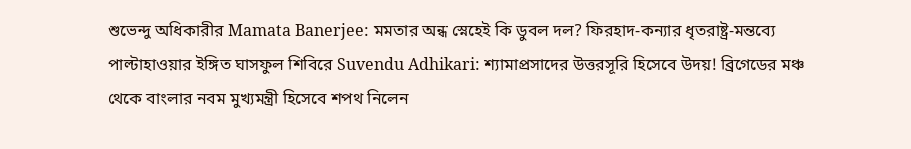শুভেন্দু অধিকারীর Mamata Banerjee: মমতার অন্ধ স্নেহেই কি ডুবল দল? ফিরহাদ-কন্যার ধৃতরাষ্ট্র-মন্তব্যে পাল্টাহাওয়ার ইঙ্গিত ঘাসফুল শিবিরে Suvendu Adhikari: শ্যামাপ্রসাদের উত্তরসূরি হিসেবে উদয়! ব্রিগেডের মঞ্চ থেকে বাংলার নবম মুখ্যমন্ত্রী হিসেবে শপথ নিলেন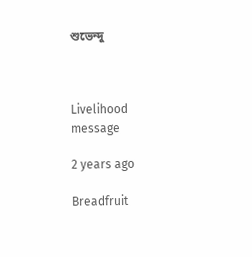শুভেন্দু



Livelihood message

2 years ago

Breadfruit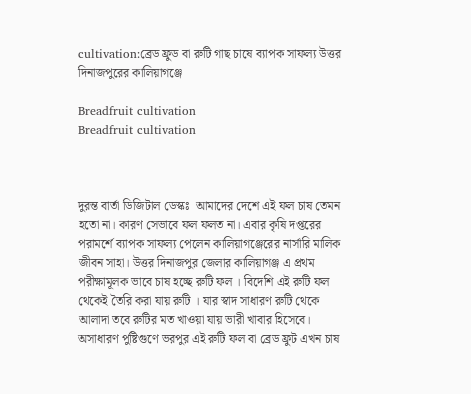cultivation:ব্রেড ফ্রুড বা রুটি গাছ চাষে ব্যাপক সাফল্য উত্তর দিনাজপুরের কালিয়াগঞ্জে

Breadfruit cultivation
Breadfruit cultivation



দুরন্ত বার্তা ডিজিটাল ডেস্কঃ  আমাদের দেশে এই ফল চাষ তেমন হতো না। কারণ সেভাবে ফল ফলত না। এবার কৃষি দপ্তরের পরামর্শে ব্যাপক সাফল্য পেলেন কালিয়াগঞ্জেরের নার্সারি মালিক জীবন সাহা। উত্তর দিনাজপুর জেলার কালিয়াগঞ্জ এ প্রথম পরীক্ষামূলক ভাবে চাষ হচ্ছে রুটি ফল । বিদেশি এই রুটি ফল থেকেই তৈরি করা যায় রুটি । যার স্বাদ সাধারণ রুটি থেকে আলাদা তবে রুটির মত খাওয়া যায় ভারী খাবার হিসেবে। অসাধারণ পুষ্টিগুণে ভরপুর এই রুটি ফল বা ব্রেড ফ্রুট এখন চাষ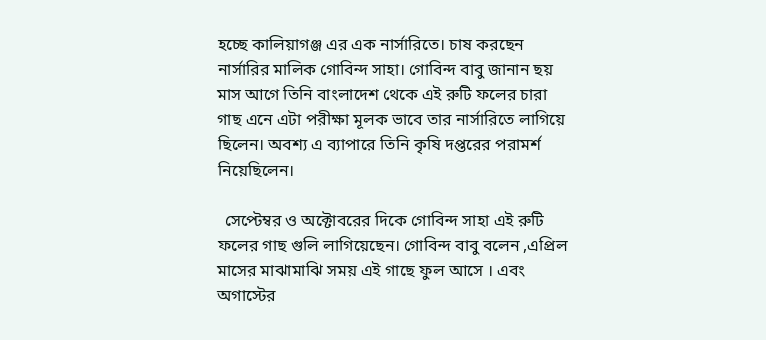হচ্ছে কালিয়াগঞ্জ এর এক নার্সারিতে। চাষ করছেন নার্সারির মালিক গোবিন্দ সাহা। গোবিন্দ বাবু জানান ছয় মাস আগে তিনি বাংলাদেশ থেকে এই রুটি ফলের চারা গাছ এনে এটা পরীক্ষা মূলক ভাবে তার নার্সারিতে লাগিয়ে ছিলেন। অবশ্য এ ব্যাপারে তিনি কৃষি দপ্তরের পরামর্শ নিয়েছিলেন।

  সেপ্টেম্বর ও অক্টোবরের দিকে গোবিন্দ সাহা এই রুটি ফলের গাছ গুলি লাগিয়েছেন। গোবিন্দ বাবু বলেন ,এপ্রিল মাসের মাঝামাঝি সময় এই গাছে ফুল আসে । এবং অগাস্টের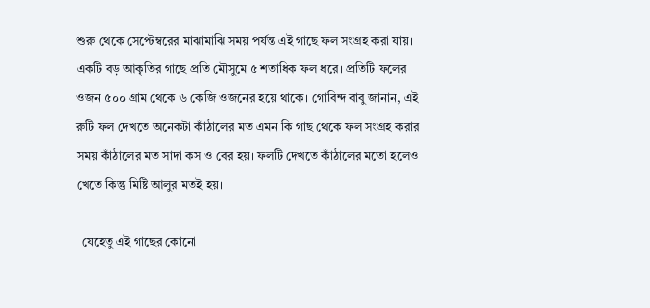শুরু থেকে সেপ্টেম্বরের মাঝামাঝি সময় পর্যন্ত এই গাছে ফল সংগ্রহ করা যায়। একটি বড় আকৃতির গাছে প্রতি মৌসুমে ৫ শতাধিক ফল ধরে। প্রতিটি ফলের ওজন ৫০০ গ্রাম থেকে ৬ কেজি ওজনের হয়ে থাকে। গোবিন্দ বাবু জানান, এই রুটি ফল দেখতে অনেকটা কাঁঠালের মত এমন কি গাছ থেকে ফল সংগ্রহ করার সময় কাঁঠালের মত সাদা কস ও বের হয়। ফলটি দেখতে কাঁঠালের মতো হলেও খেতে কিন্তু মিষ্টি আলুর মতই হয়।

  যেহেতু এই গাছের কোনো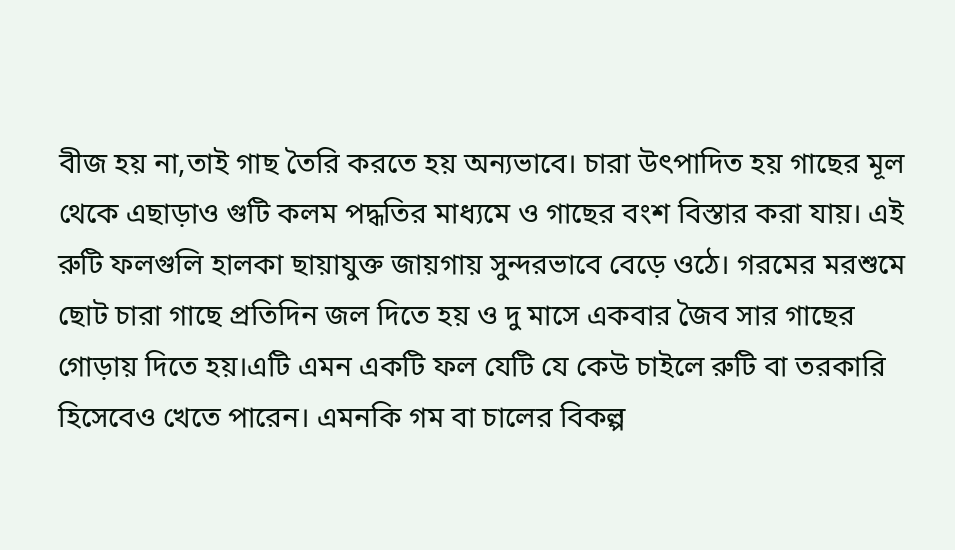বীজ হয় না,তাই গাছ তৈরি করতে হয় অন্যভাবে। চারা উৎপাদিত হয় গাছের মূল থেকে এছাড়াও গুটি কলম পদ্ধতির মাধ্যমে ও গাছের বংশ বিস্তার করা যায়। এই রুটি ফলগুলি হালকা ছায়াযুক্ত জায়গায় সুন্দরভাবে বেড়ে ওঠে। গরমের মরশুমে ছোট চারা গাছে প্রতিদিন জল দিতে হয় ও দু মাসে একবার জৈব সার গাছের গোড়ায় দিতে হয়।এটি এমন একটি ফল যেটি যে কেউ চাইলে রুটি বা তরকারি হিসেবেও খেতে পারেন। এমনকি গম বা চালের বিকল্প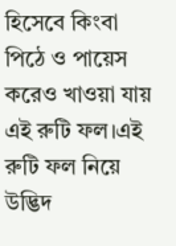হিসেবে কিংবা পিঠে ও পায়েস করেও খাওয়া যায় এই রুটি ফল।এই রুটি ফল নিয়ে উদ্ভিদ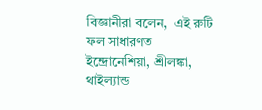বিজ্ঞানীরা বলেন,  এই রুটি ফল সাধারণত ইন্দ্রোনেশিয়া, শ্রীলঙ্কা, থাইল্যান্ড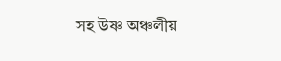সহ উষ্ণ অঞ্চলীয়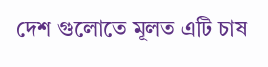দেশ গুলোতে মূলত এটি চাষ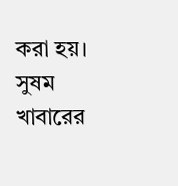করা হয়। সুষম খাবারের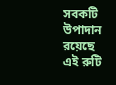সবকটি উপাদান রয়েছে এই রুটি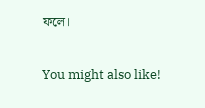ফলে।

You might also like!